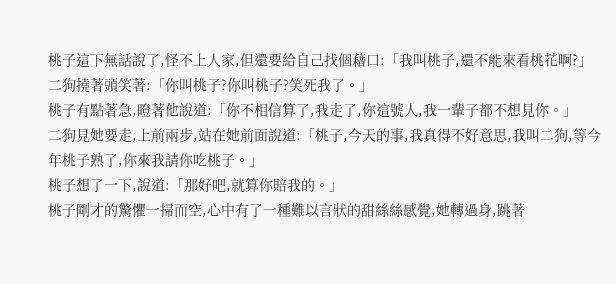桃子這下無話說了,怪不上人家,但還要給自己找個藉口:「我叫桃子,還不能來看桃花啊?」
二狗撓著頭笑著:「你叫桃子?你叫桃子?笑死我了。」
桃子有點著急,瞪著他說道:「你不相信算了,我走了,你這號人,我一輩子都不想見你。」
二狗見她要走,上前兩步,站在她前面說道:「桃子,今天的事,我真得不好意思,我叫二狗,等今年桃子熟了,你來我請你吃桃子。」
桃子想了一下,說道:「那好吧,就算你賠我的。」
桃子剛才的驚懼一掃而空,心中有了一種難以言狀的甜絲絲感覺,她轉過身,跳著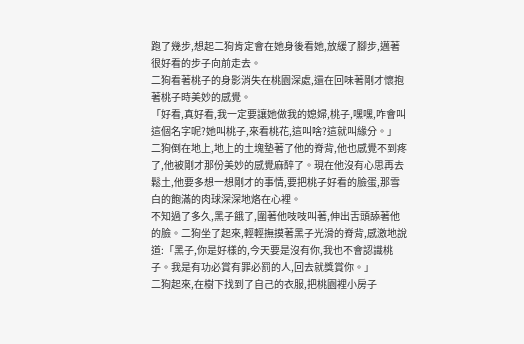跑了幾步,想起二狗肯定會在她身後看她,放緩了腳步,邁著很好看的步子向前走去。
二狗看著桃子的身影消失在桃園深處,還在回味著剛才懷抱著桃子時美妙的感覺。
「好看,真好看,我一定要讓她做我的媳婦,桃子,嘿嘿,咋會叫這個名字呢?她叫桃子,來看桃花,這叫啥?這就叫緣分。」
二狗倒在地上,地上的土塊墊著了他的脊背,他也感覺不到疼了,他被剛才那份美妙的感覺麻醉了。現在他沒有心思再去鬆土,他要多想一想剛才的事情,要把桃子好看的臉蛋,那雪白的飽滿的肉球深深地烙在心裡。
不知過了多久,黑子餓了,圍著他吱吱叫著,伸出舌頭舔著他的臉。二狗坐了起來,輕輕撫摸著黑子光滑的脊背,感激地說道:「黑子,你是好樣的,今天要是沒有你,我也不會認識桃子。我是有功必賞有罪必罰的人,回去就獎賞你。」
二狗起來,在樹下找到了自己的衣服,把桃園裡小房子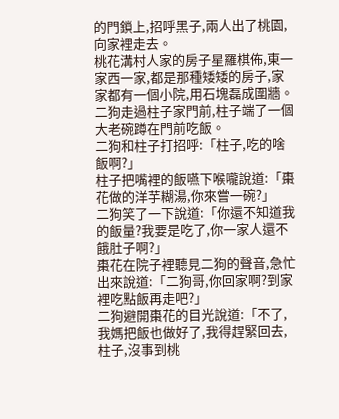的門鎖上,招呼黑子,兩人出了桃園,向家裡走去。
桃花溝村人家的房子星羅棋佈,東一家西一家,都是那種矮矮的房子,家家都有一個小院,用石塊磊成圍牆。二狗走過柱子家門前,柱子端了一個大老碗蹲在門前吃飯。
二狗和柱子打招呼:「柱子,吃的啥飯啊?」
柱子把嘴裡的飯嚥下喉嚨說道:「棗花做的洋芋糊湯,你來嘗一碗?」
二狗笑了一下說道:「你還不知道我的飯量?我要是吃了,你一家人還不餓肚子啊?」
棗花在院子裡聽見二狗的聲音,急忙出來說道:「二狗哥,你回家啊?到家裡吃點飯再走吧?」
二狗避開棗花的目光說道:「不了,我媽把飯也做好了,我得趕緊回去,柱子,沒事到桃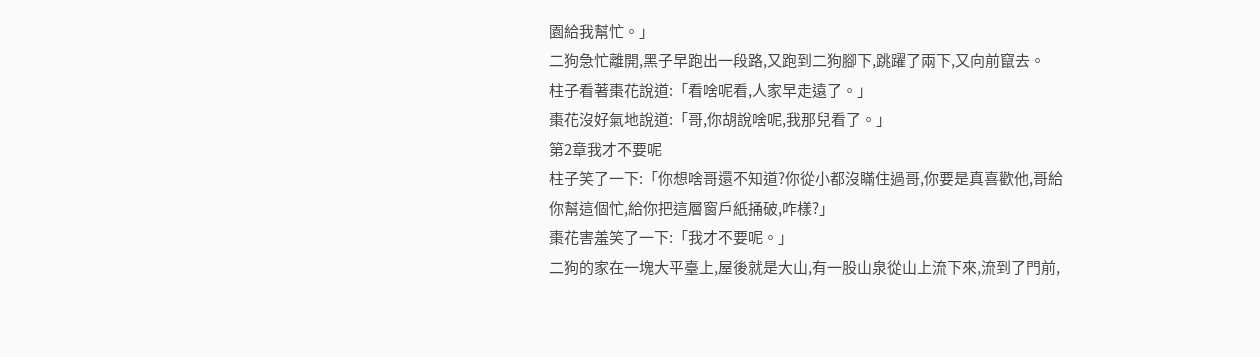園給我幫忙。」
二狗急忙離開,黑子早跑出一段路,又跑到二狗腳下,跳躍了兩下,又向前竄去。
柱子看著棗花說道:「看啥呢看,人家早走遠了。」
棗花沒好氣地說道:「哥,你胡說啥呢,我那兒看了。」
第2章我才不要呢
柱子笑了一下:「你想啥哥還不知道?你從小都沒瞞住過哥,你要是真喜歡他,哥給你幫這個忙,給你把這層窗戶紙捅破,咋樣?」
棗花害羞笑了一下:「我才不要呢。」
二狗的家在一塊大平臺上,屋後就是大山,有一股山泉從山上流下來,流到了門前,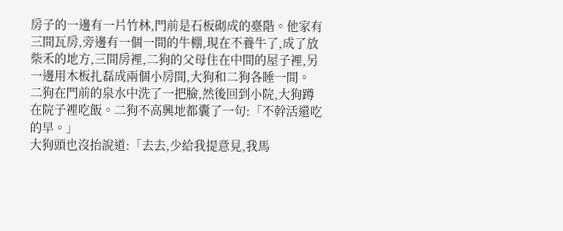房子的一邊有一片竹林,門前是石板砌成的臺階。他家有三間瓦房,旁邊有一個一間的牛棚,現在不養牛了,成了放柴禾的地方,三間房裡,二狗的父母住在中間的屋子裡,另一邊用木板扎磊成兩個小房間,大狗和二狗各睡一間。
二狗在門前的泉水中洗了一把臉,然後回到小院,大狗蹲在院子裡吃飯。二狗不高興地都囊了一句:「不幹活還吃的早。」
大狗頭也沒抬說道:「去去,少給我提意見,我馬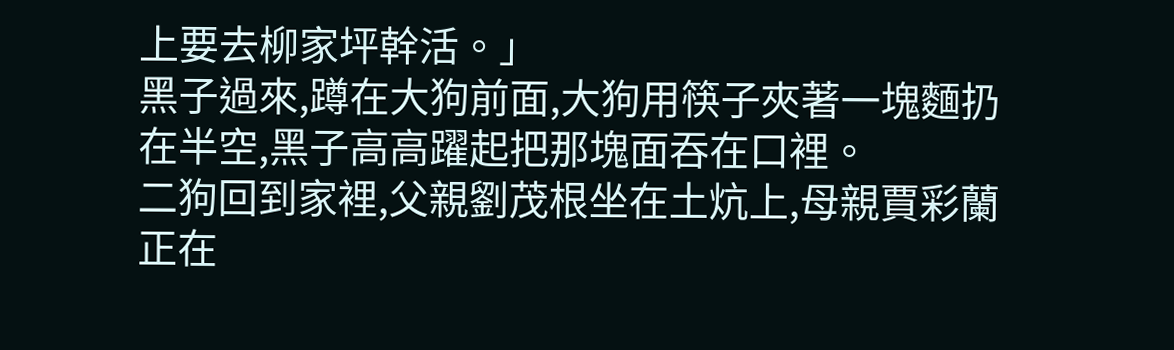上要去柳家坪幹活。」
黑子過來,蹲在大狗前面,大狗用筷子夾著一塊麵扔在半空,黑子高高躍起把那塊面吞在口裡。
二狗回到家裡,父親劉茂根坐在土炕上,母親賈彩蘭正在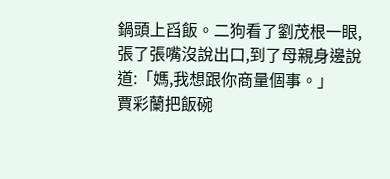鍋頭上舀飯。二狗看了劉茂根一眼,張了張嘴沒說出口,到了母親身邊說道:「媽,我想跟你商量個事。」
賈彩蘭把飯碗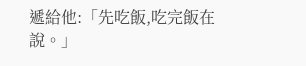遞給他:「先吃飯,吃完飯在說。」